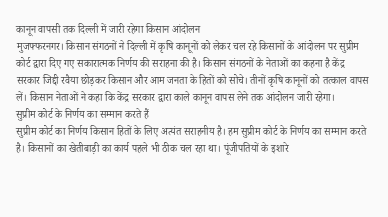कानून वापसी तक दिल्ली में जारी रहेगा किसान आंदोलन
मुजफ्फरनगर। किसान संगठनों ने दिल्ली में कृषि कानूनों को लेकर चल रहे किसानों के आंदोलन पर सुप्रीम कोर्ट द्वारा दिए गए सकारात्मक निर्णय की सराहना की है। किसान संगठनों के नेताओं का कहना है केंद्र सरकार जिद्दी रवैया छोड़कर किसान और आम जनता के हितों को सोचे। तीनों कृषि कानूनों को तत्काल वापस लें। किसान नेताओं ने कहा कि केंद्र सरकार द्वारा काले कानून वापस लेने तक आंदोलन जारी रहेगा।
सुप्रीम कोर्ट के निर्णय का सम्मान करते हैं
सुप्रीम कोर्ट का निर्णय किसान हितों के लिए अत्यंत सराहनीय है। हम सुप्रीम कोर्ट के निर्णय का सम्मान करते है। किसानों का खेतीबाड़ी का कार्य पहले भी ठीक चल रहा था। पूंजीपतियों के इशारे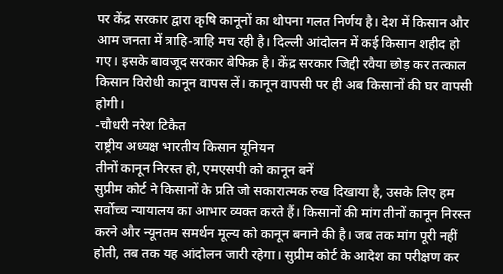पर केंद्र सरकार द्वारा कृषि कानूनों का थोपना गलत निर्णय है। देश में किसान और आम जनता में त्राहि-त्राहि मच रही है। दिल्ली आंदोलन में कई किसान शहीद हो गए। इसके बावजूद सरकार बेफिक्र है। केंद्र सरकार जिद्दी रवैया छोड़ कर तत्काल किसान विरोधी कानून वापस लें। कानून वापसी पर ही अब किसानों की घर वापसी होगी।
-चौधरी नरेश टिकैत
राष्ट्रीय अध्यक्ष भारतीय किसान यूनियन
तीनों कानून निरस्त हो, एमएसपी को कानून बनें
सुप्रीम कोर्ट ने किसानों के प्रति जो सकारात्मक रुख दिखाया है, उसके लिए हम सर्वोच्च न्यायालय का आभार व्यक्त करते हैं। किसानों की मांग तीनों कानून निरस्त करने और न्यूनतम समर्थन मूल्य को कानून बनाने की है। जब तक मांग पूरी नहीं होती, तब तक यह आंदोलन जारी रहेगा। सुप्रीम कोर्ट के आदेश का परीक्षण कर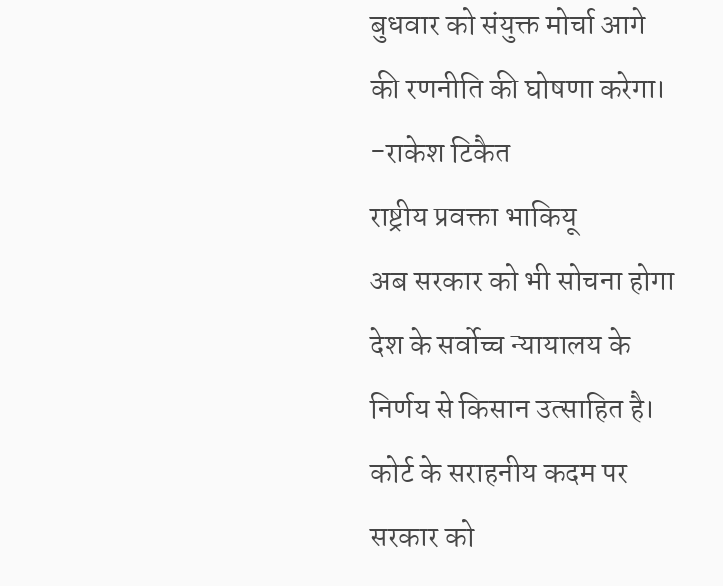बुधवार को संयुक्त मोर्चा आगे की रणनीति की घोषणा करेगा।
-राकेश टिकैत
राष्ट्रीय प्रवक्ता भाकियू
अब सरकार को भी सोचना होगा
देश के सर्वोच्च न्यायालय के निर्णय से किसान उत्साहित है। कोर्ट के सराहनीय कदम पर सरकार को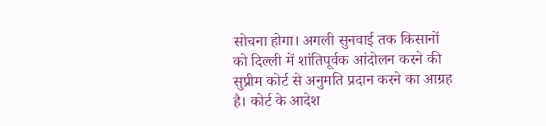सोचना होगा। अगली सुनवाई तक किसानों को दिल्ली में शांतिपूर्वक आंदोलन करने की सुप्रीम कोर्ट से अनुमति प्रदान करने का आग्रह है। कोर्ट के आदेश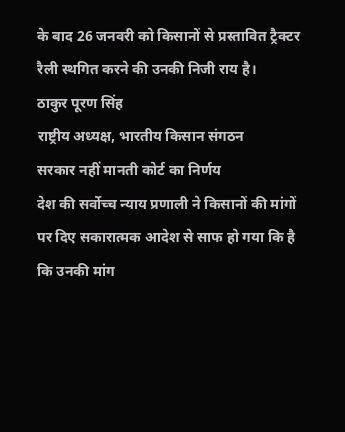के बाद 26 जनवरी को किसानों से प्रस्तावित ट्रैक्टर रैली स्थगित करने की उनकी निजी राय है।
ठाकुर पूरण सिंह
राष्ट्रीय अध्यक्ष, भारतीय किसान संगठन
सरकार नहीं मानती कोर्ट का निर्णय
देश की सर्वोच्च न्याय प्रणाली ने किसानों की मांगों पर दिए सकारात्मक आदेश से साफ हो गया कि है कि उनकी मांग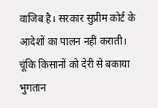वाजिब है। सरकार सुप्रीम कोर्ट के आदेशों का पालन नहीं कराती। चूंकि किसानों को देरी से बकाया भुगतान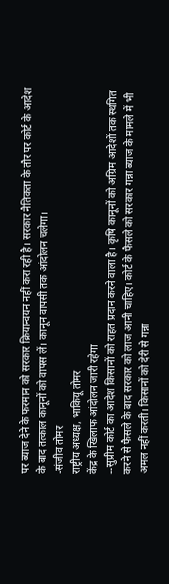पर ब्याज देने के फरमान को सरकार क्रियान्वयन नहीं करा रही है। सरकार नैतिकता के तौर पर कोर्ट के आदेश के बाद तत्काल कानूनों को वापस लें। कानून वापसी तक आंदोलन चलेगा।
-संजीव तोमर
राष्ट्रीय अध्यक्ष, भाकियू तोमर
केंद्र के खिलाफ आंदोलन जारी रहेगा
--सुप्रीम कोर्ट का आदेश किसानों को राहत प्रदान करने वाला है। कृषि कानूनों को अग्रिम आदेशों तक स्थगित करने से फैसले के बाद सरकार को लाज आनी चाहिए। कोर्ट के फैसले को सरकार गन्ना ब्याज के मामले में भी अमल नहीं करती। किसानों को देरी से गन्ना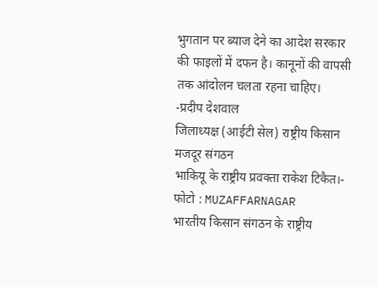भुगतान पर ब्याज देने का आदेश सरकार की फाइलों में दफन है। कानूनों की वापसी तक आंदोलन चलता रहना चाहिए।
-प्रदीप देशवाल
जिलाध्यक्ष (आईटी सेल) राष्ट्रीय किसान
मजदूर संगठन
भाकियू के राष्ट्रीय प्रवक्ता राकेश टिकैत।- फोटो : MUZAFFARNAGAR
भारतीय किसान संगठन के राष्ट्रीय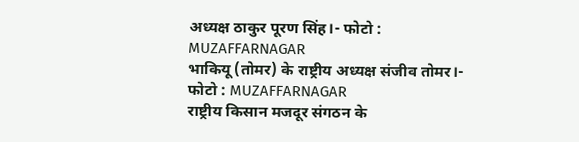अध्यक्ष ठाकुर पूरण सिंह।- फोटो : MUZAFFARNAGAR
भाकियू (तोमर) के राष्ट्रीय अध्यक्ष संजीव तोमर।- फोटो : MUZAFFARNAGAR
राष्ट्रीय किसान मजदूर संगठन के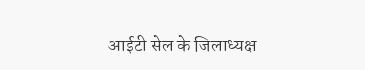आईटी सेल के जिलाध्यक्ष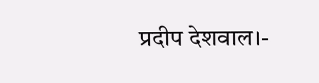प्रदीप देशवाल।-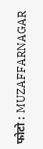फोटो : MUZAFFARNAGAR